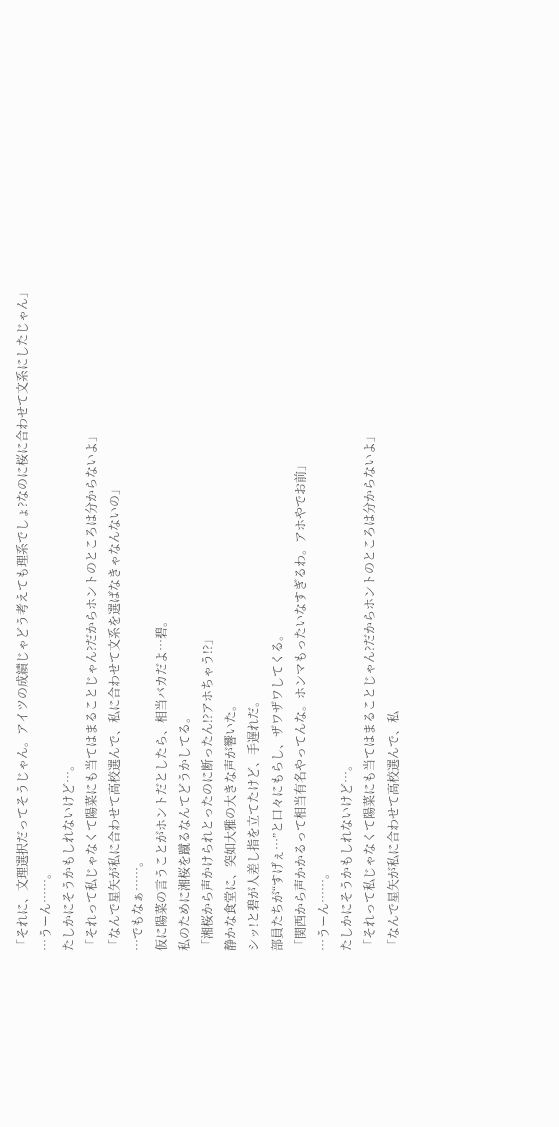「それに、文理選択だってそうじゃん。アイツの成績じゃどう考えても理系でしょ?なのに桜に合わせて文系にしたじゃん」
…うーん……。
たしかにそうかもしれないけど…。
「それって私じゃなくて陽菜にも当てはまることじゃん?だからホントのところは分からないよ」
「なんで星矢が私に合わせて高校選んで、私に合わせて文系を選ばなきゃなんないの」
…でもなぁ……。
仮に陽菜の言うことがホントだとしたら、相当バカだよ…碧。
私のために湘桜を蹴るなんてどうかしてる。
「湘桜から声かけられとったのに断ったん!?アホちゃう!?」
静かな食堂に、突如大雅の大きな声が響いた。
シッ!と碧が人差し指を立てたけど、手遅れだ。
部員たちが“すげぇ…”と口々にもらし、ザワザワしてくる。
「関西から声かかるって相当有名やってんな。ホンマもったいなすぎるわ。アホやでお前」
…うーん……。
たしかにそうかもしれないけど…。
「それって私じゃなくて陽菜にも当てはまることじゃん?だからホントのところは分からないよ」
「なんで星矢が私に合わせて高校選んで、私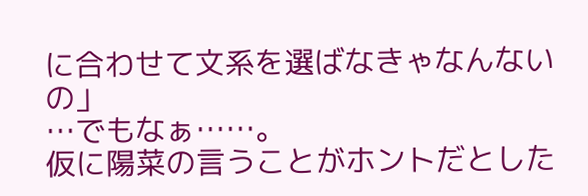に合わせて文系を選ばなきゃなんないの」
…でもなぁ……。
仮に陽菜の言うことがホントだとした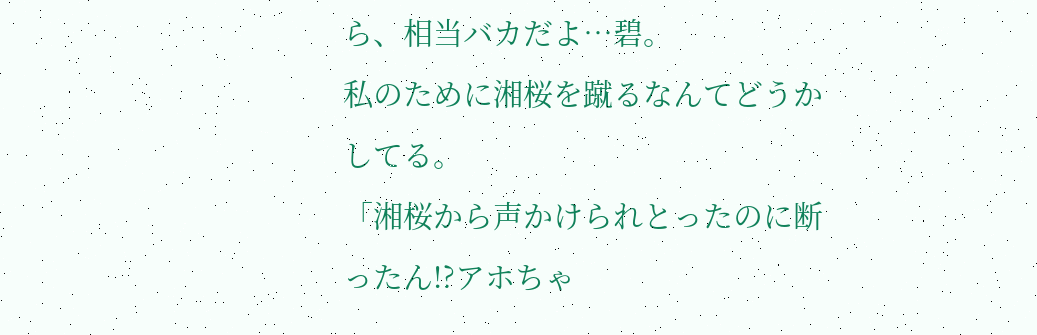ら、相当バカだよ…碧。
私のために湘桜を蹴るなんてどうかしてる。
「湘桜から声かけられとったのに断ったん!?アホちゃ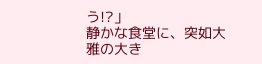う!?」
静かな食堂に、突如大雅の大き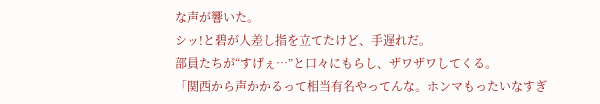な声が響いた。
シッ!と碧が人差し指を立てたけど、手遅れだ。
部員たちが“すげぇ…”と口々にもらし、ザワザワしてくる。
「関西から声かかるって相当有名やってんな。ホンマもったいなすぎ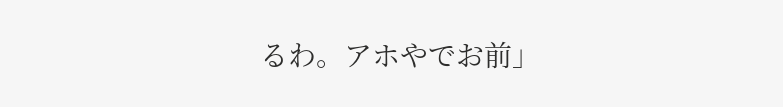るわ。アホやでお前」